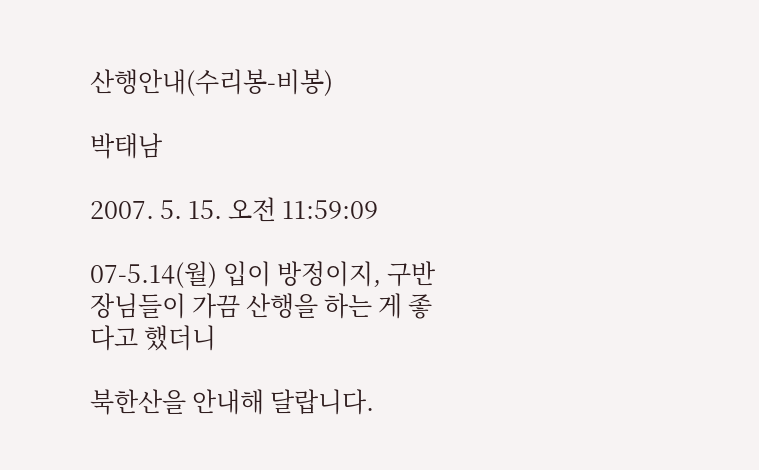산행안내(수리봉-비봉)

박태남

2007. 5. 15. 오전 11:59:09

07-5.14(월) 입이 방정이지, 구반장님들이 가끔 산행을 하는 게 좋다고 했더니

북한산을 안내해 달랍니다.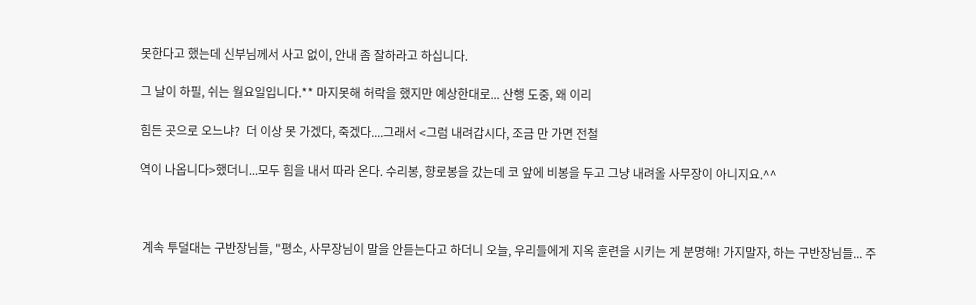못한다고 했는데 신부님께서 사고 없이, 안내 좀 잘하라고 하십니다.

그 날이 하필, 쉬는 월요일입니다.** 마지못해 허락을 했지만 예상한대로... 산행 도중, 왜 이리

힘든 곳으로 오느냐?  더 이상 못 가겠다, 죽겠다....그래서 <그럼 내려갑시다, 조금 만 가면 전철

역이 나옵니다>했더니...모두 힘을 내서 따라 온다. 수리봉, 향로봉을 갔는데 코 앞에 비봉을 두고 그냥 내려올 사무장이 아니지요.^^



 계속 투덜대는 구반장님들, "평소, 사무장님이 말을 안듣는다고 하더니 오늘, 우리들에게 지옥 훈련을 시키는 게 분명해! 가지말자, 하는 구반장님들... 주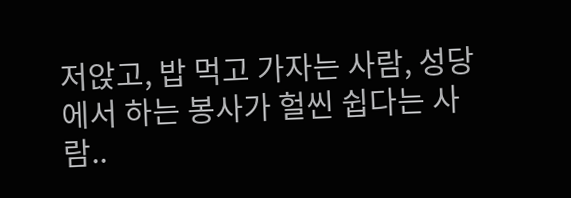저앉고, 밥 먹고 가자는 사람, 성당에서 하는 봉사가 헐씬 쉽다는 사람..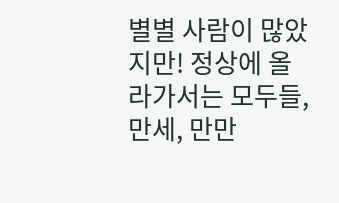별별 사람이 많았지만! 정상에 올라가서는 모두들, 만세, 만만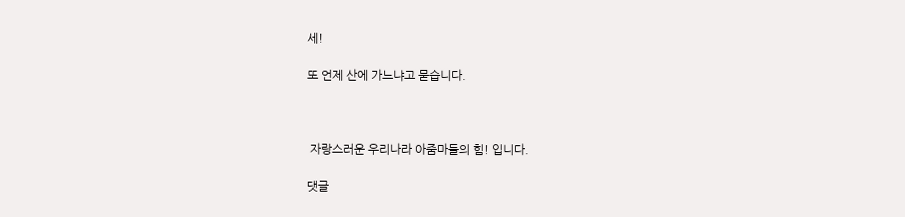세!

또 언제 산에 가느냐고 묻습니다.



 자랑스러운 우리나라 아줌마들의 힘! 입니다.

댓글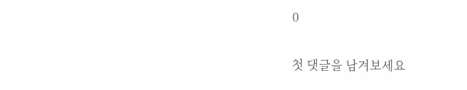0

첫 댓글을 남겨보세요